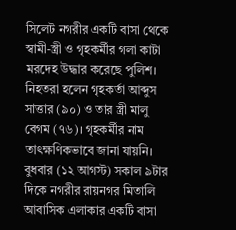সিলেট নগরীর একটি বাসা থেকে স্বামী-স্ত্রী ও গৃহকর্মীর গলা কাটা মরদেহ উদ্ধার করেছে পুলিশ। নিহতরা হলেন গৃহকর্তা আব্দুস সাত্তার (৯০) ও তার স্ত্রী মালু বেগম (৭৬)। গৃহকর্মীর নাম তাৎক্ষণিকভাবে জানা যায়নি।
বুধবার (১২ আগস্ট) সকাল ৯টার দিকে নগরীর রায়নগর মিতালি আবাসিক এলাকার একটি বাসা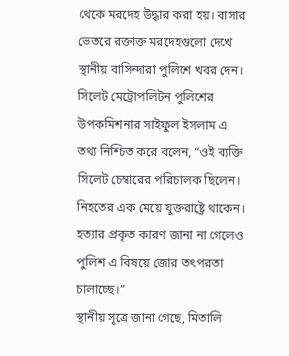থেকে মরদেহ উদ্ধার করা হয়। বাসার ভেতরে রক্তাক্ত মরদেহগুলো দেখে স্থানীয় বাসিন্দারা পুলিশে খবর দেন।
সিলেট মেট্রোপলিটন পুলিশের উপকমিশনার সাইফুল ইসলাম এ তথ্য নিশ্চিত করে বলেন, “ওই ব্যক্তি সিলেট চেম্বারের পরিচালক ছিলেন। নিহতের এক মেয়ে যুক্তরাষ্ট্রে থাকেন। হত্যার প্রকৃত কারণ জানা না গেলেও পুলিশ এ বিষয়ে জোর তৎপরতা চালাচ্ছে।”
স্থানীয় সূত্রে জানা গেছে, মিতালি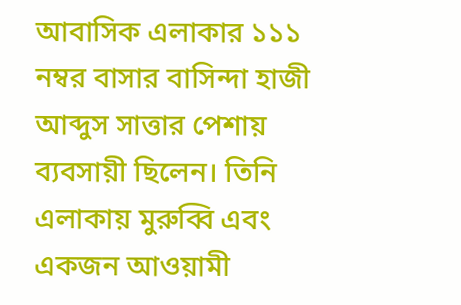আবাসিক এলাকার ১১১ নম্বর বাসার বাসিন্দা হাজী আব্দুস সাত্তার পেশায় ব্যবসায়ী ছিলেন। তিনি এলাকায় মুরুব্বি এবং একজন আওয়ামী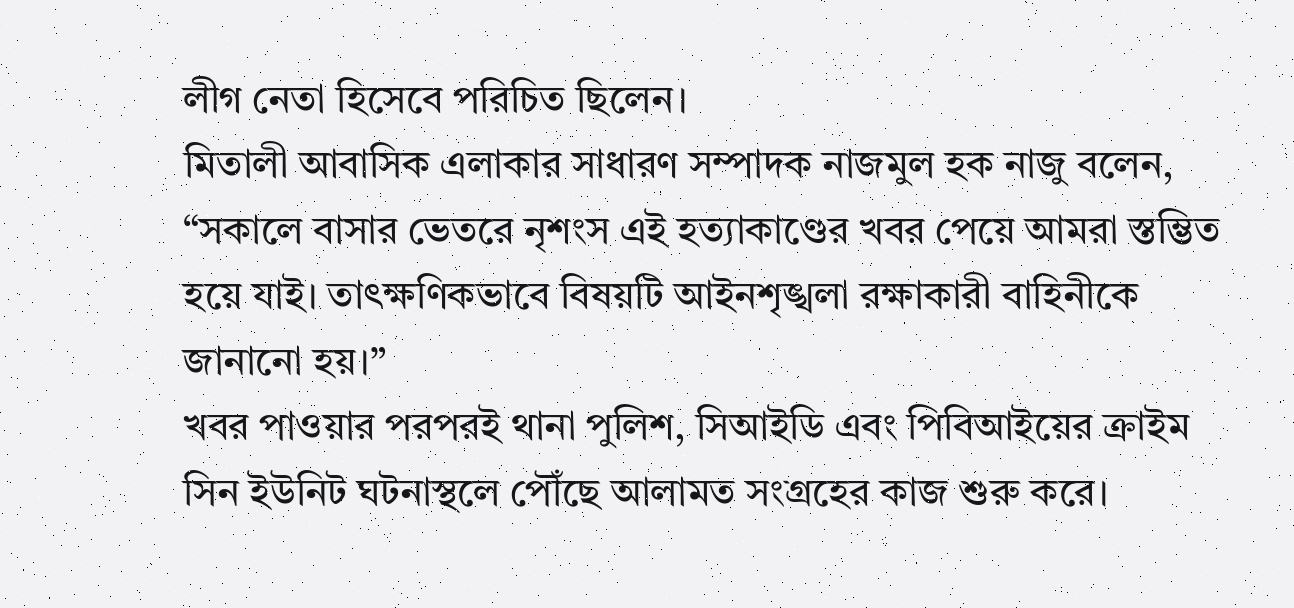লীগ নেতা হিসেবে পরিচিত ছিলেন।
মিতালী আবাসিক এলাকার সাধারণ সম্পাদক নাজমুল হক নাজু বলেন, “সকালে বাসার ভেতরে নৃশংস এই হত্যাকাণ্ডের খবর পেয়ে আমরা স্তম্ভিত হয়ে যাই। তাৎক্ষণিকভাবে বিষয়টি আইনশৃঙ্খলা রক্ষাকারী বাহিনীকে জানানো হয়।”
খবর পাওয়ার পরপরই থানা পুলিশ, সিআইডি এবং পিবিআইয়ের ক্রাইম সিন ইউনিট ঘটনাস্থলে পৌঁছে আলামত সংগ্রহের কাজ শুরু করে।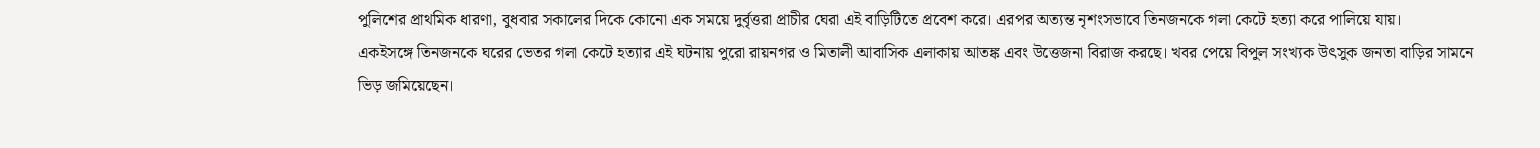পুলিশের প্রাথমিক ধারণা, বুধবার সকালের দিকে কোনো এক সময়ে দুর্বৃত্তরা প্রাচীর ঘেরা এই বাড়িটিতে প্রবেশ করে। এরপর অত্যন্ত নৃশংসভাবে তিনজনকে গলা কেটে হত্যা করে পালিয়ে যায়।
একইসঙ্গে তিনজনকে ঘরের ভেতর গলা কেটে হত্যার এই ঘটনায় পুরো রায়নগর ও মিতালী আবাসিক এলাকায় আতঙ্ক এবং উত্তেজনা বিরাজ করছে। খবর পেয়ে বিপুল সংখ্যক উৎসুক জনতা বাড়ির সামনে ভিড় জমিয়েছেন।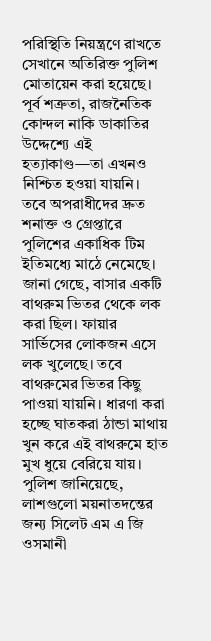পরিস্থিতি নিয়ন্ত্রণে রাখতে সেখানে অতিরিক্ত পুলিশ মোতায়েন করা হয়েছে।
পূর্ব শত্রুতা, রাজনৈতিক কোন্দল নাকি ডাকাতির উদ্দেশ্যে এই হত্যাকাণ্ড—তা এখনও নিশ্চিত হওয়া যায়নি। তবে অপরাধীদের দ্রুত শনাক্ত ও গ্রেপ্তারে পুলিশের একাধিক টিম ইতিমধ্যে মাঠে নেমেছে।
জানা গেছে, বাসার একটি বাথরুম ভিতর থেকে লক করা ছিল। ফায়ার সার্ভিসের লোকজন এসে লক খুলেছে। তবে বাথরুমের ভিতর কিছু পাওয়া যায়নি। ধারণা করা হচ্ছে ঘাতকরা ঠান্ডা মাথায় খুন করে এই বাথরুমে হাত মুখ ধুয়ে বেরিয়ে যায়।
পুলিশ জানিয়েছে, লাশগুলো ময়নাতদন্তের জন্য সিলেট এম এ জি ওসমানী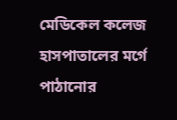মেডিকেল কলেজ হাসপাতালের মর্গে পাঠানোর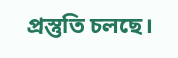প্রস্তুতি চলছে।